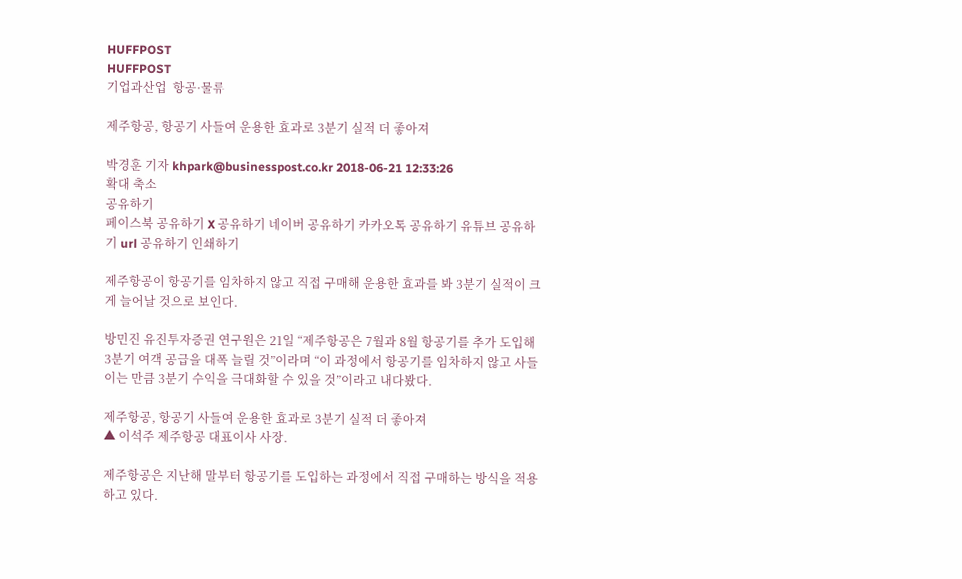HUFFPOST
HUFFPOST
기업과산업  항공·물류

제주항공, 항공기 사들여 운용한 효과로 3분기 실적 더 좋아져

박경훈 기자 khpark@businesspost.co.kr 2018-06-21 12:33:26
확대 축소
공유하기
페이스북 공유하기 X 공유하기 네이버 공유하기 카카오톡 공유하기 유튜브 공유하기 url 공유하기 인쇄하기

제주항공이 항공기를 임차하지 않고 직접 구매해 운용한 효과를 봐 3분기 실적이 크게 늘어날 것으로 보인다.

방민진 유진투자증권 연구원은 21일 “제주항공은 7월과 8월 항공기를 추가 도입해 3분기 여객 공급을 대폭 늘릴 것”이라며 “이 과정에서 항공기를 임차하지 않고 사들이는 만큼 3분기 수익을 극대화할 수 있을 것”이라고 내다봤다.

제주항공, 항공기 사들여 운용한 효과로 3분기 실적 더 좋아져
▲ 이석주 제주항공 대표이사 사장.

제주항공은 지난해 말부터 항공기를 도입하는 과정에서 직접 구매하는 방식을 적용하고 있다.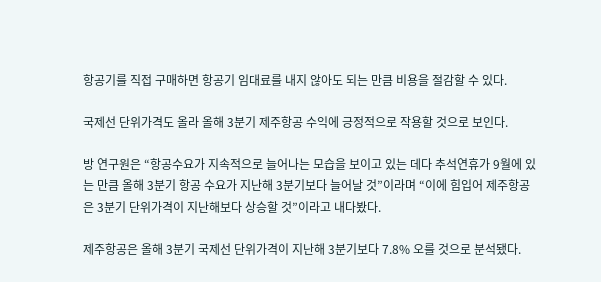항공기를 직접 구매하면 항공기 임대료를 내지 않아도 되는 만큼 비용을 절감할 수 있다.

국제선 단위가격도 올라 올해 3분기 제주항공 수익에 긍정적으로 작용할 것으로 보인다.

방 연구원은 “항공수요가 지속적으로 늘어나는 모습을 보이고 있는 데다 추석연휴가 9월에 있는 만큼 올해 3분기 항공 수요가 지난해 3분기보다 늘어날 것”이라며 “이에 힘입어 제주항공은 3분기 단위가격이 지난해보다 상승할 것”이라고 내다봤다.

제주항공은 올해 3분기 국제선 단위가격이 지난해 3분기보다 7.8% 오를 것으로 분석됐다.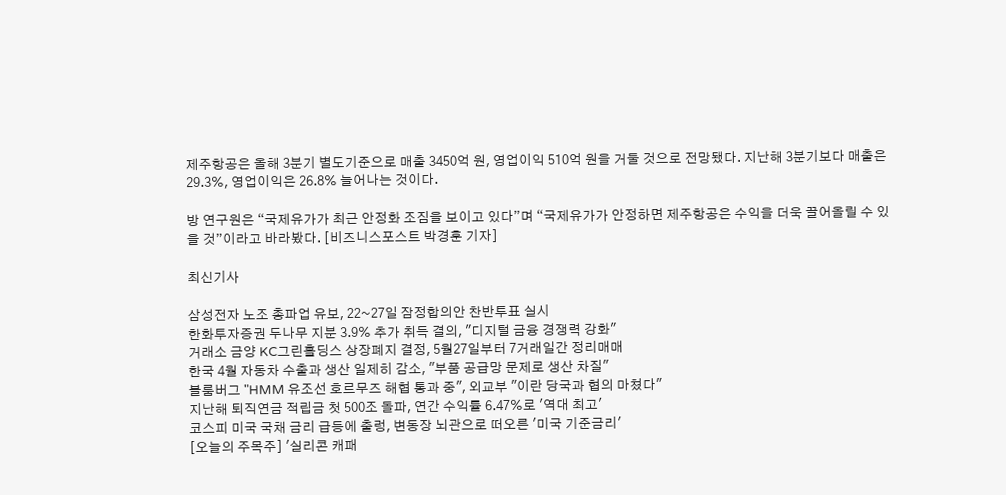제주항공은 올해 3분기 별도기준으로 매출 3450억 원, 영업이익 510억 원을 거둘 것으로 전망됐다. 지난해 3분기보다 매출은 29.3%, 영업이익은 26.8% 늘어나는 것이다.

방 연구원은 “국제유가가 최근 안정화 조짐을 보이고 있다”며 “국제유가가 안정하면 제주항공은 수익을 더욱 끌어올릴 수 있을 것”이라고 바라봤다. [비즈니스포스트 박경훈 기자]

최신기사

삼성전자 노조 총파업 유보, 22~27일 잠정합의안 찬반투표 실시
한화투자증권 두나무 지분 3.9% 추가 취득 결의, "디지털 금융 경쟁력 강화"
거래소 금양 KC그린홀딩스 상장폐지 결정, 5월27일부터 7거래일간 정리매매
한국 4월 자동차 수출과 생산 일제히 감소, "부품 공급망 문제로 생산 차질"
블룸버그 "HMM 유조선 호르무즈 해협 통과 중", 외교부 "이란 당국과 협의 마쳤다"
지난해 퇴직연금 적립금 첫 500조 돌파, 연간 수익률 6.47%로 '역대 최고'
코스피 미국 국채 금리 급등에 출렁, 변동장 뇌관으로 떠오른 '미국 기준금리'
[오늘의 주목주] '실리콘 캐패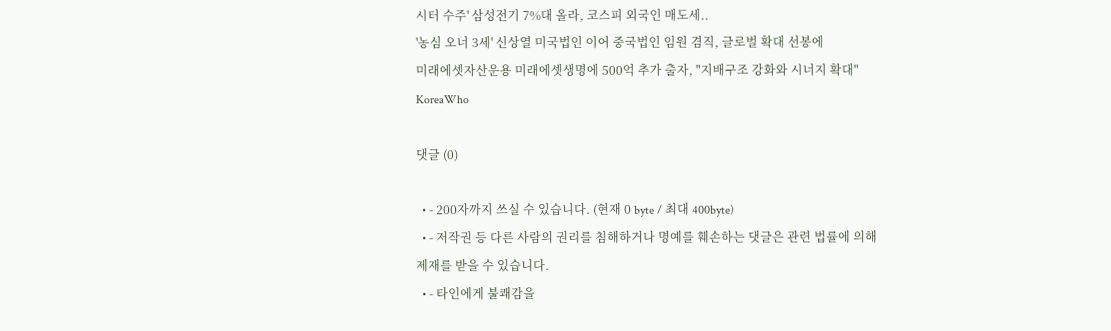시터 수주' 삼성전기 7%대 올라, 코스피 외국인 매도세..
'농심 오너 3세' 신상열 미국법인 이어 중국법인 임원 겸직, 글로벌 확대 선봉에
미래에셋자산운용 미래에셋생명에 500억 추가 출자, "지배구조 강화와 시너지 확대"
KoreaWho

댓글 (0)

  • - 200자까지 쓰실 수 있습니다. (현재 0 byte / 최대 400byte)
  • - 저작권 등 다른 사람의 권리를 침해하거나 명예를 훼손하는 댓글은 관련 법률에 의해 제재를 받을 수 있습니다.
  • - 타인에게 불쾌감을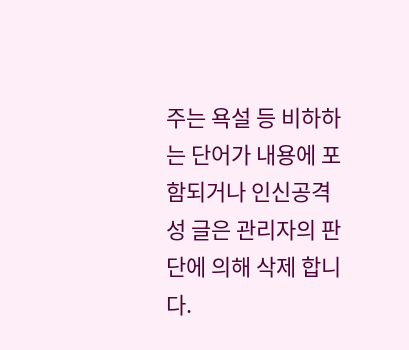주는 욕설 등 비하하는 단어가 내용에 포함되거나 인신공격성 글은 관리자의 판단에 의해 삭제 합니다.